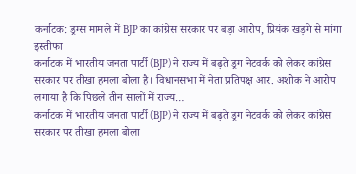कर्नाटक: ड्रग्स मामले में BJP का कांग्रेस सरकार पर बड़ा आरोप, प्रियंक खड़गे से मांगा इस्तीफा
कर्नाटक में भारतीय जनता पार्टी (BJP) ने राज्य में बढ़ते ड्रग नेटवर्क को लेकर कांग्रेस सरकार पर तीखा हमला बोला है। विधानसभा में नेता प्रतिपक्ष आर. अशोक ने आरोप लगाया है कि पिछले तीन सालों में राज्य…
कर्नाटक में भारतीय जनता पार्टी (BJP) ने राज्य में बढ़ते ड्रग नेटवर्क को लेकर कांग्रेस सरकार पर तीखा हमला बोला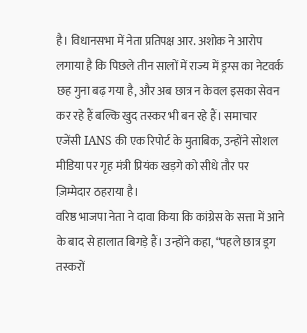है। विधानसभा में नेता प्रतिपक्ष आर. अशोक ने आरोप लगाया है कि पिछले तीन सालों में राज्य में ड्रग्स का नेटवर्क छह गुना बढ़ गया है, और अब छात्र न केवल इसका सेवन कर रहे हैं बल्कि खुद तस्कर भी बन रहे हैं। समाचार एजेंसी IANS की एक रिपोर्ट के मुताबिक, उन्होंने सोशल मीडिया पर गृह मंत्री प्रियंक खड़गे को सीधे तौर पर ज़िम्मेदार ठहराया है।
वरिष्ठ भाजपा नेता ने दावा किया कि कांग्रेस के सत्ता में आने के बाद से हालात बिगड़े हैं। उन्होंने कहा, “पहले छात्र ड्रग तस्करों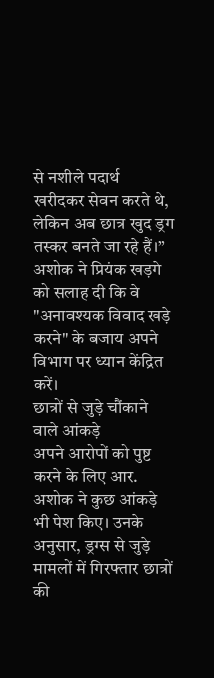से नशीले पदार्थ खरीदकर सेवन करते थे, लेकिन अब छात्र खुद ड्रग तस्कर बनते जा रहे हैं।” अशोक ने प्रियंक खड़गे को सलाह दी कि वे "अनावश्यक विवाद खड़े करने" के बजाय अपने विभाग पर ध्यान केंद्रित करें।
छात्रों से जुड़े चौंकाने वाले आंकड़े
अपने आरोपों को पुष्ट करने के लिए आर. अशोक ने कुछ आंकड़े भी पेश किए। उनके अनुसार, ड्रग्स से जुड़े मामलों में गिरफ्तार छात्रों की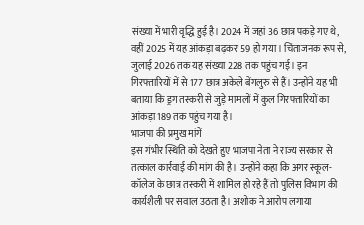संख्या में भारी वृद्धि हुई है। 2024 में जहां 36 छात्र पकड़े गए थे, वहीं 2025 में यह आंकड़ा बढ़कर 59 हो गया। चिंताजनक रूप से, जुलाई 2026 तक यह संख्या 228 तक पहुंच गई। इन गिरफ्तारियों में से 177 छात्र अकेले बेंगलुरु से हैं। उन्होंने यह भी बताया कि ड्रग तस्करी से जुड़े मामलों में कुल गिरफ्तारियों का आंकड़ा 189 तक पहुंच गया है।
भाजपा की प्रमुख मांगें
इस गंभीर स्थिति को देखते हुए भाजपा नेता ने राज्य सरकार से तत्काल कार्रवाई की मांग की है। उन्होंने कहा कि अगर स्कूल-कॉलेज के छात्र तस्करी में शामिल हो रहे हैं तो पुलिस विभाग की कार्यशैली पर सवाल उठता है। अशोक ने आरोप लगाया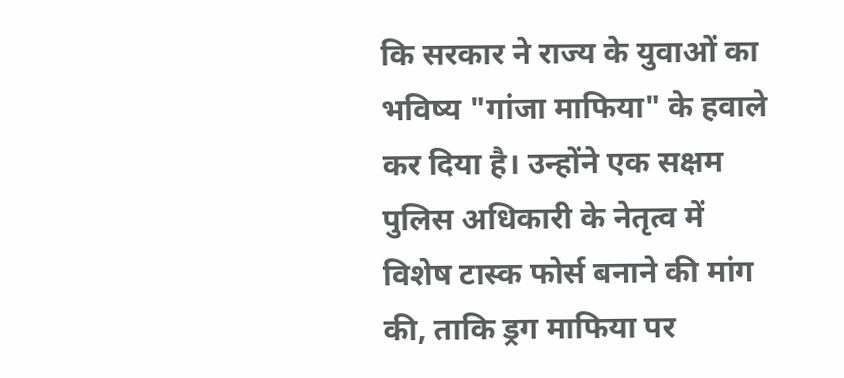कि सरकार ने राज्य के युवाओं का भविष्य "गांजा माफिया" के हवाले कर दिया है। उन्होंने एक सक्षम पुलिस अधिकारी के नेतृत्व में विशेष टास्क फोर्स बनाने की मांग की, ताकि ड्रग माफिया पर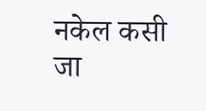नकेल कसी जा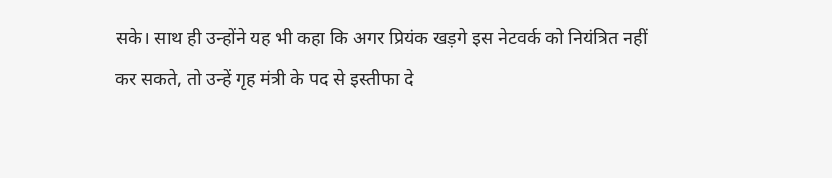सके। साथ ही उन्होंने यह भी कहा कि अगर प्रियंक खड़गे इस नेटवर्क को नियंत्रित नहीं कर सकते, तो उन्हें गृह मंत्री के पद से इस्तीफा दे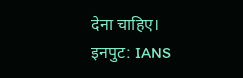देना चाहिए।
इनपुट: IANS